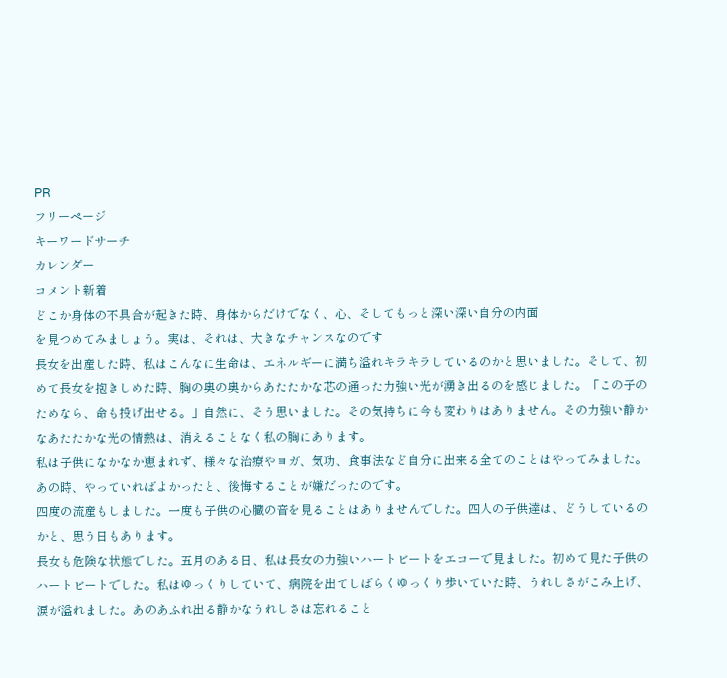PR
フリーページ
キーワードサーチ
カレンダー
コメント新着
どこか身体の不具合が起きた時、身体からだけでなく、心、そしてもっと深い深い自分の内面
を見つめてみましょう。実は、それは、大きなチャンスなのです
長女を出産した時、私はこんなに生命は、エネルギーに満ち溢れキラキラしているのかと思いました。そして、初めて長女を抱きしめた時、胸の奥の奥からあたたかな芯の通った力強い光が湧き出るのを感じました。「この子のためなら、命も投げ出せる。」自然に、そう思いました。その気持ちに今も変わりはありません。その力強い静かなあたたかな光の情熱は、消えることなく私の胸にあります。
私は子供になかなか恵まれず、様々な治療やヨガ、気功、食事法など自分に出来る全てのことはやってみました。あの時、やっていればよかったと、後悔することが嫌だったのです。
四度の流産もしました。一度も子供の心臓の音を見ることはありませんでした。四人の子供達は、どうしているのかと、思う日もあります。
長女も危険な状態でした。五月のある日、私は長女の力強いハートビートをエコーで見ました。初めて見た子供のハートビートでした。私はゆっくりしていて、病院を出てしばらくゆっくり歩いていた時、うれしさがこみ上げ、涙が溢れました。あのあふれ出る静かなうれしさは忘れること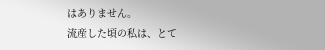はありません。
流産した頃の私は、とて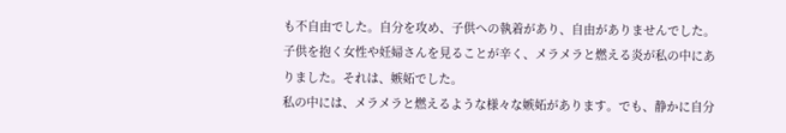も不自由でした。自分を攻め、子供への執着があり、自由がありませんでした。子供を抱く女性や妊婦さんを見ることが辛く、メラメラと燃える炎が私の中にありました。それは、嫉妬でした。
私の中には、メラメラと燃えるような様々な嫉妬があります。でも、静かに自分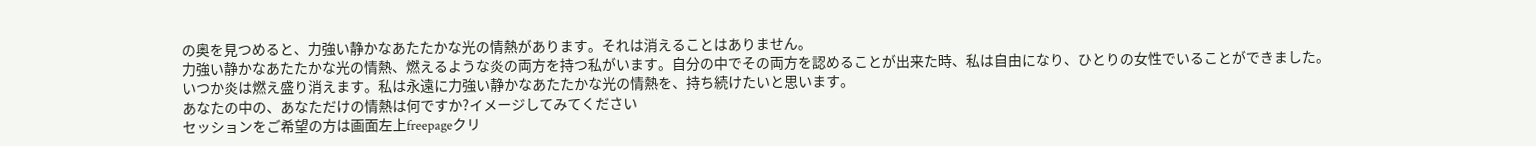の奥を見つめると、力強い静かなあたたかな光の情熱があります。それは消えることはありません。
力強い静かなあたたかな光の情熱、燃えるような炎の両方を持つ私がいます。自分の中でその両方を認めることが出来た時、私は自由になり、ひとりの女性でいることができました。
いつか炎は燃え盛り消えます。私は永遠に力強い静かなあたたかな光の情熱を、持ち続けたいと思います。
あなたの中の、あなただけの情熱は何ですか?イメージしてみてください
セッションをご希望の方は画面左上freepageクリ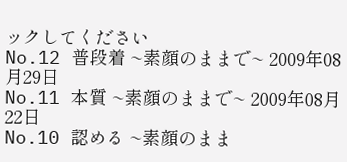ックしてください
No.12 普段着 ~素顔のままで~ 2009年08月29日
No.11 本質 ~素顔のままで~ 2009年08月22日
No.10 認める ~素顔のまま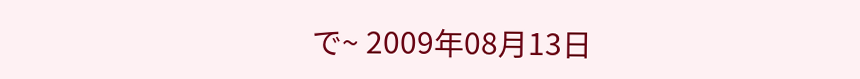で~ 2009年08月13日